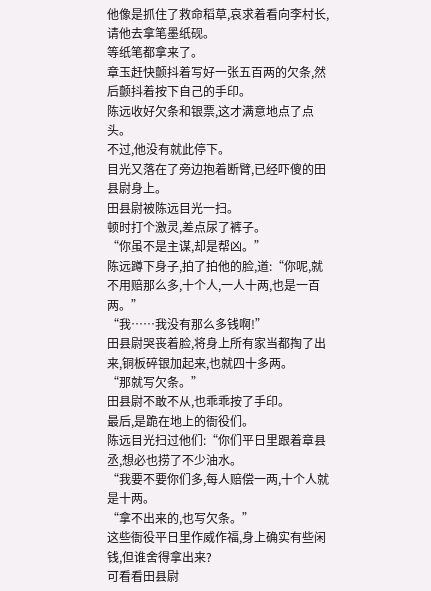他像是抓住了救命稻草,哀求着看向李村长,请他去拿笔墨纸砚。
等纸笔都拿来了。
章玉赶快颤抖着写好一张五百两的欠条,然后颤抖着按下自己的手印。
陈远收好欠条和银票,这才满意地点了点头。
不过,他没有就此停下。
目光又落在了旁边抱着断臂,已经吓傻的田县尉身上。
田县尉被陈远目光一扫。
顿时打个激灵,差点尿了裤子。
“你虽不是主谋,却是帮凶。”
陈远蹲下身子,拍了拍他的脸,道:“你呢,就不用赔那么多,十个人,一人十两,也是一百两。”
“我……我没有那么多钱啊!”
田县尉哭丧着脸,将身上所有家当都掏了出来,铜板碎银加起来,也就四十多两。
“那就写欠条。”
田县尉不敢不从,也乖乖按了手印。
最后,是跪在地上的衙役们。
陈远目光扫过他们:“你们平日里跟着章县丞,想必也捞了不少油水。
“我要不要你们多,每人赔偿一两,十个人就是十两。
“拿不出来的,也写欠条。”
这些衙役平日里作威作福,身上确实有些闲钱,但谁舍得拿出来?
可看看田县尉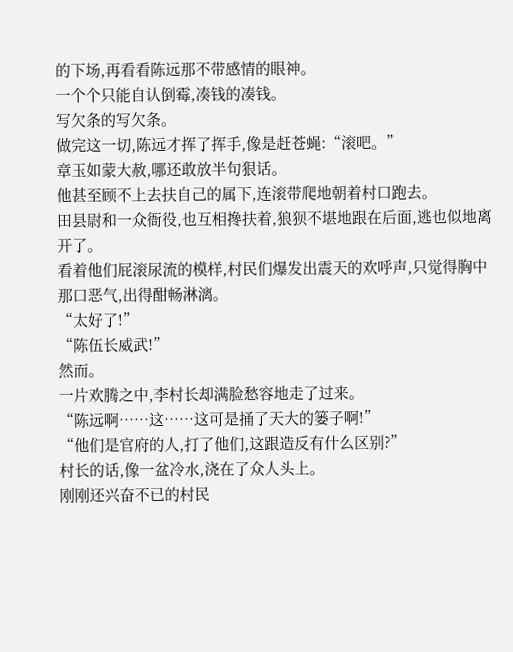的下场,再看看陈远那不带感情的眼神。
一个个只能自认倒霉,凑钱的凑钱。
写欠条的写欠条。
做完这一切,陈远才挥了挥手,像是赶苍蝇:“滚吧。”
章玉如蒙大赦,哪还敢放半句狠话。
他甚至顾不上去扶自己的属下,连滚带爬地朝着村口跑去。
田县尉和一众衙役,也互相搀扶着,狼狈不堪地跟在后面,逃也似地离开了。
看着他们屁滚尿流的模样,村民们爆发出震天的欢呼声,只觉得胸中那口恶气,出得酣畅淋漓。
“太好了!”
“陈伍长威武!”
然而。
一片欢腾之中,李村长却满脸愁容地走了过来。
“陈远啊……这……这可是捅了天大的篓子啊!”
“他们是官府的人,打了他们,这跟造反有什么区别?”
村长的话,像一盆冷水,浇在了众人头上。
刚刚还兴奋不已的村民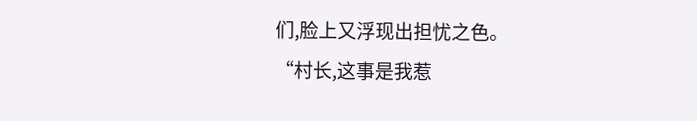们,脸上又浮现出担忧之色。
“村长,这事是我惹